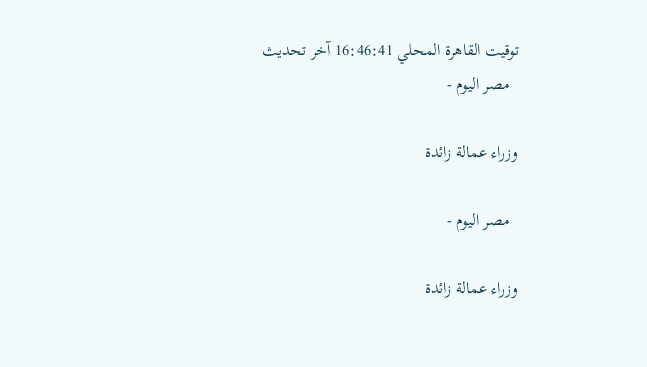توقيت القاهرة المحلي 16:46:41 آخر تحديث
  مصر اليوم -

وزراء عمالة زائدة

  مصر اليوم -

وزراء عمالة زائدة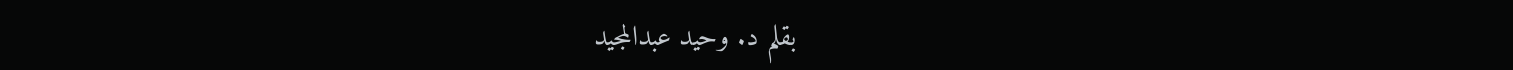بقلم د. وحيد عبدالمجيد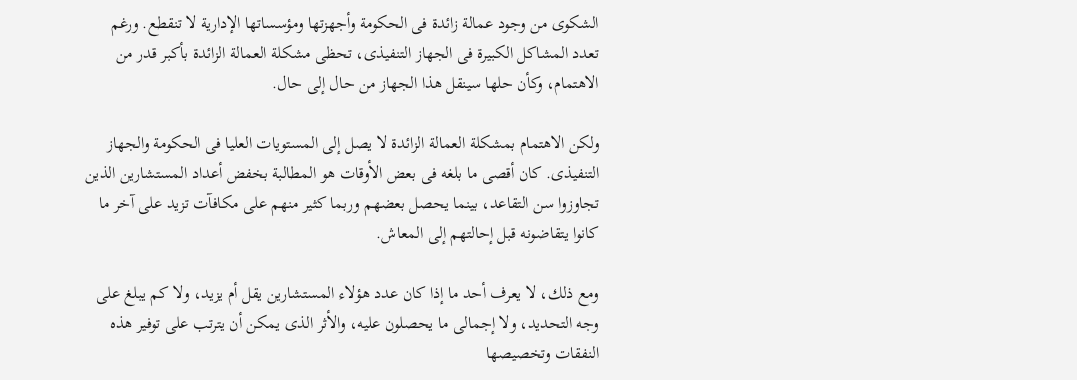الشكوى من وجود عمالة زائدة فى الحكومة وأجهزتها ومؤسساتها الإدارية لا تنقطع. ورغم تعدد المشاكل الكبيرة فى الجهاز التنفيذى، تحظى مشكلة العمالة الزائدة بأكبر قدر من الاهتمام، وكأن حلها سينقل هذا الجهاز من حال إلى حال.

ولكن الاهتمام بمشكلة العمالة الزائدة لا يصل إلى المستويات العليا فى الحكومة والجهاز التنفيذى. كان أقصى ما بلغه فى بعض الأوقات هو المطالبة بخفض أعداد المستشارين الذين تجاوزوا سن التقاعد، بينما يحصل بعضهم وربما كثير منهم على مكافآت تزيد على آخر ما كانوا يتقاضونه قبل إحالتهم إلى المعاش.

ومع ذلك، لا يعرف أحد ما إذا كان عدد هؤلاء المستشارين يقل أم يزيد، ولا كم يبلغ على وجه التحديد، ولا إجمالى ما يحصلون عليه، والأثر الذى يمكن أن يترتب على توفير هذه النفقات وتخصيصها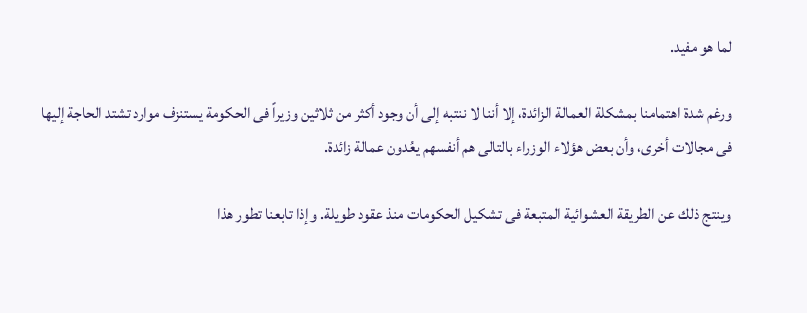لما هو مفيد.

ورغم شدة اهتمامنا بمشكلة العمالة الزائدة، إلا أننا لا ننتبه إلى أن وجود أكثر من ثلاثين وزيراً فى الحكومة يستنزف موارد تشتد الحاجة إليها فى مجالات أخرى، وأن بعض هؤلاء الوزراء بالتالى هم أنفسهم يعُدون عمالة زائدة.

وينتج ذلك عن الطريقة العشوائية المتبعة فى تشكيل الحكومات منذ عقود طويلة. وإذا تابعنا تطور هذا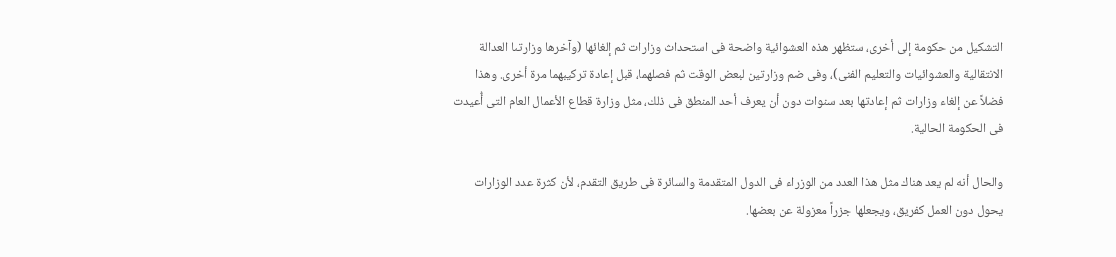التشكيل من حكومة إلى أخرى، ستظهر هذه العشوائية واضحة فى استحداث وزارات ثم إلغائها (وآخرها وزارتىا العدالة الانتقالية والعشوائيات والتعليم الفنى)، وفى ضم وزارتين لبعض الوقت ثم فصلهما، قبل إعادة تركيبهما مرة أخرى. وهذا فضلاً عن إلغاء وزارات ثم إعادتها بعد سنوات دون أن يعرف أحد المنطق فى ذلك، مثل وزارة قطاع الأعمال العام التى أُعيدت فى الحكومة الحالية.

والحال أنه لم يعد هناك مثل هذا العدد من الوزراء فى الدول المتقدمة والسائرة فى طريق التقدم، لأن كثرة عدد الوزارات يحول دون العمل كفريق، ويجعلها جزراً معزولة عن بعضها.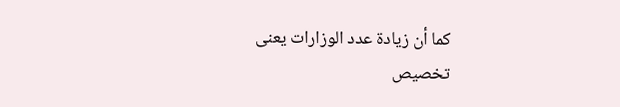كما أن زيادة عدد الوزارات يعنى تخصيص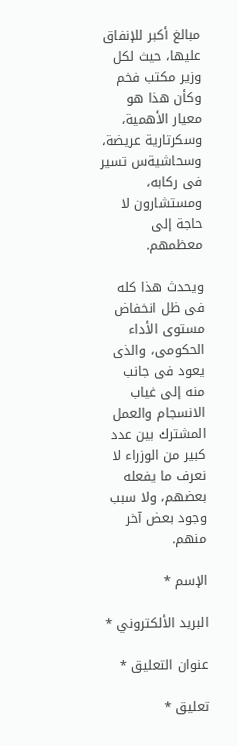مبالغ أكبر للإنفاق عليها، حيث لكل وزير مكتب فخم وكأن هذا هو معيار الأهمية، وسكرتارية عريضة، وسحاشيةس تسير فى ركابه، ومستشارون لا حاجة إلى معظمهم.

ويحدث هذا كله فى ظل انخفاض مستوى الأداء الحكومى، والذى يعود فى جانب منه إلى غياب الانسجام والعمل المشترك بين عدد كبير من الوزراء لا نعرف ما يفعله بعضهم، ولا سبب وجود بعض آخر منهم.

الإسم *

البريد الألكتروني *

عنوان التعليق *

تعليق *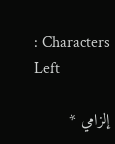: Characters Left

إلزامي *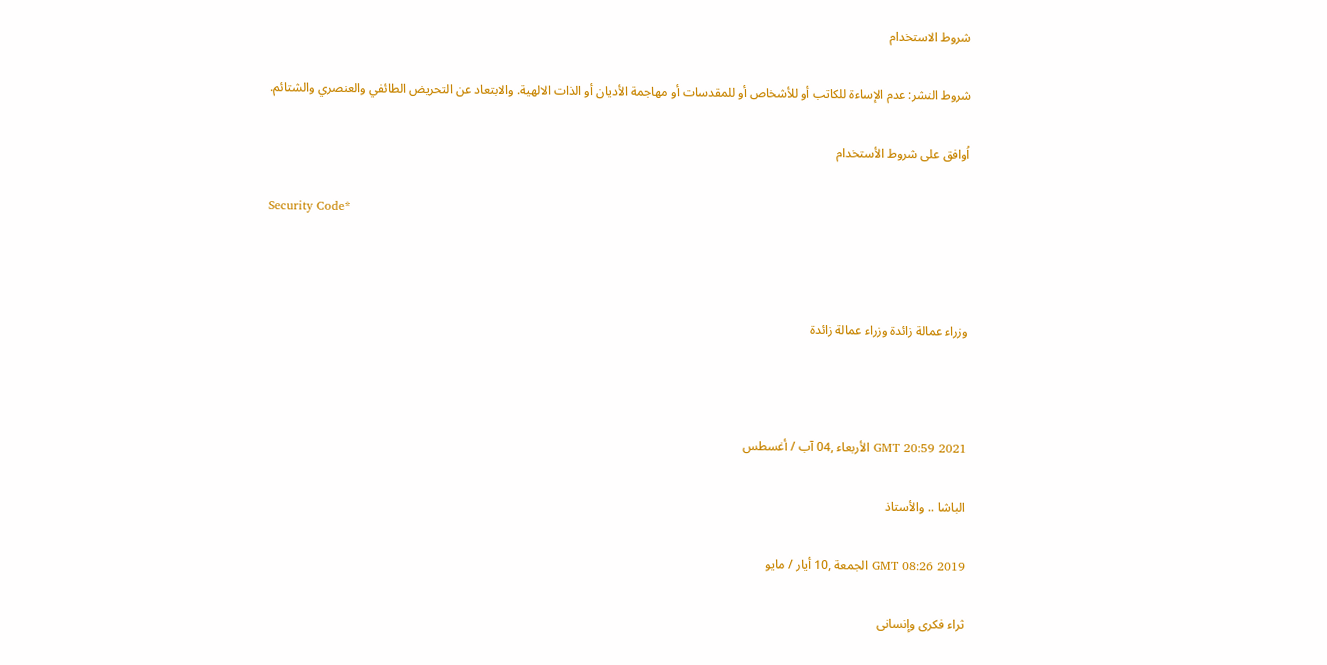شروط الاستخدام

شروط النشر: عدم الإساءة للكاتب أو للأشخاص أو للمقدسات أو مهاجمة الأديان أو الذات الالهية. والابتعاد عن التحريض الطائفي والعنصري والشتائم.

اُوافق على شروط الأستخدام

Security Code*



وزراء عمالة زائدة وزراء عمالة زائدة



GMT 20:59 2021 الأربعاء ,04 آب / أغسطس

الباشا .. والأستاذ

GMT 08:26 2019 الجمعة ,10 أيار / مايو

ثراء فكرى وإنسانى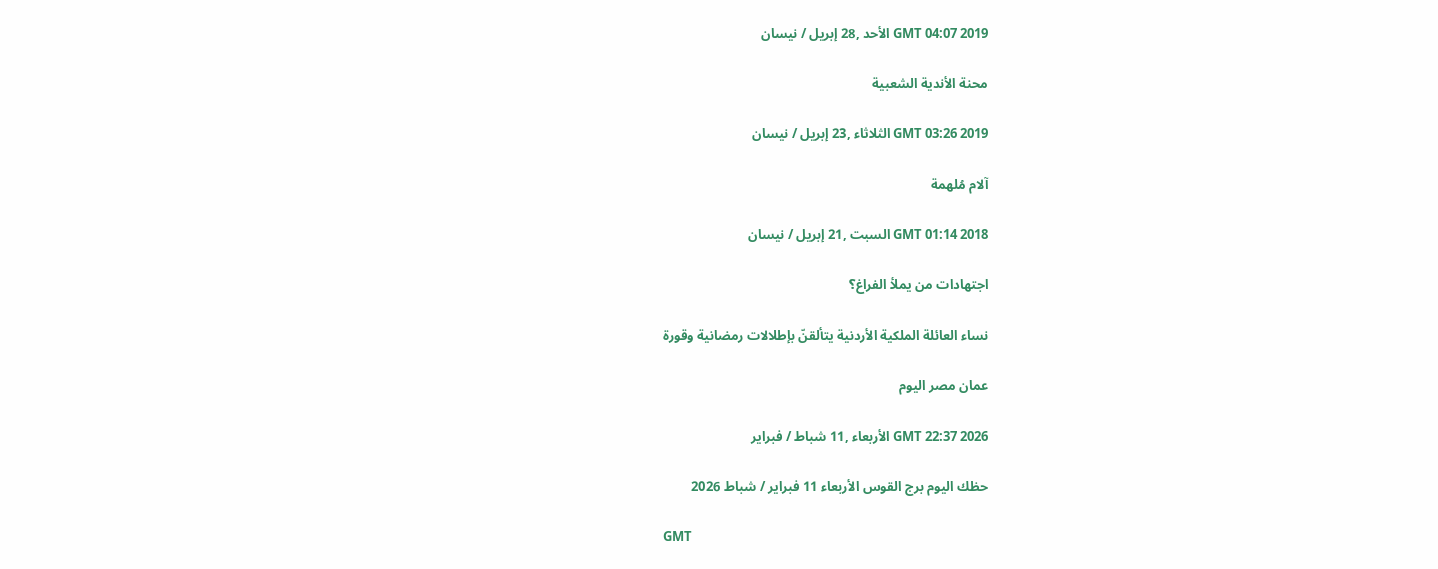GMT 04:07 2019 الأحد ,28 إبريل / نيسان

محنة الأندية الشعبية

GMT 03:26 2019 الثلاثاء ,23 إبريل / نيسان

آلام مُلهمة

GMT 01:14 2018 السبت ,21 إبريل / نيسان

اجتهادات من يملأ الفراغ؟

نساء العائلة الملكية الأردنية يتألقنّ بإطلالات رمضانية وقورة

عمان مصر اليوم

GMT 22:37 2026 الأربعاء ,11 شباط / فبراير

حظك اليوم برج القوس الأربعاء 11 فبراير / شباط 2026

GMT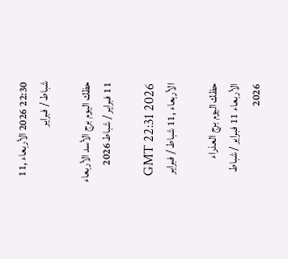22:30 2026 الأربعاء ,11 شباط / فبراير

حظك اليوم برج الأسد الأربعاء 11 فبراير / شباط 2026

GMT 22:31 2026 الأربعاء ,11 شباط / فبراير

حظك اليوم برج العذراء الأربعاء 11 فبراير / شباط 2026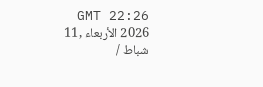GMT 22:26 2026 الأربعاء ,11 شباط /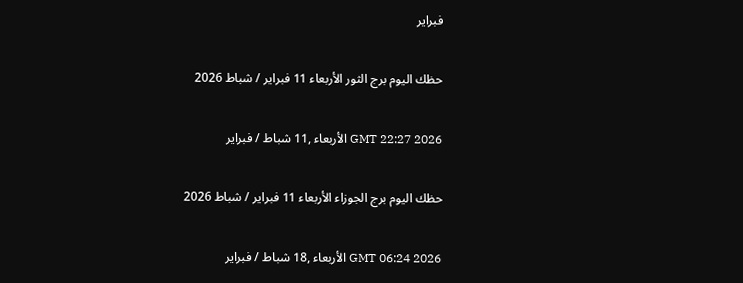فبراير

حظك اليوم برج الثور الأربعاء 11 فبراير / شباط 2026

GMT 22:27 2026 الأربعاء ,11 شباط / فبراير

حظك اليوم برج الجوزاء الأربعاء 11 فبراير / شباط 2026

GMT 06:24 2026 الأربعاء ,18 شباط / فبراير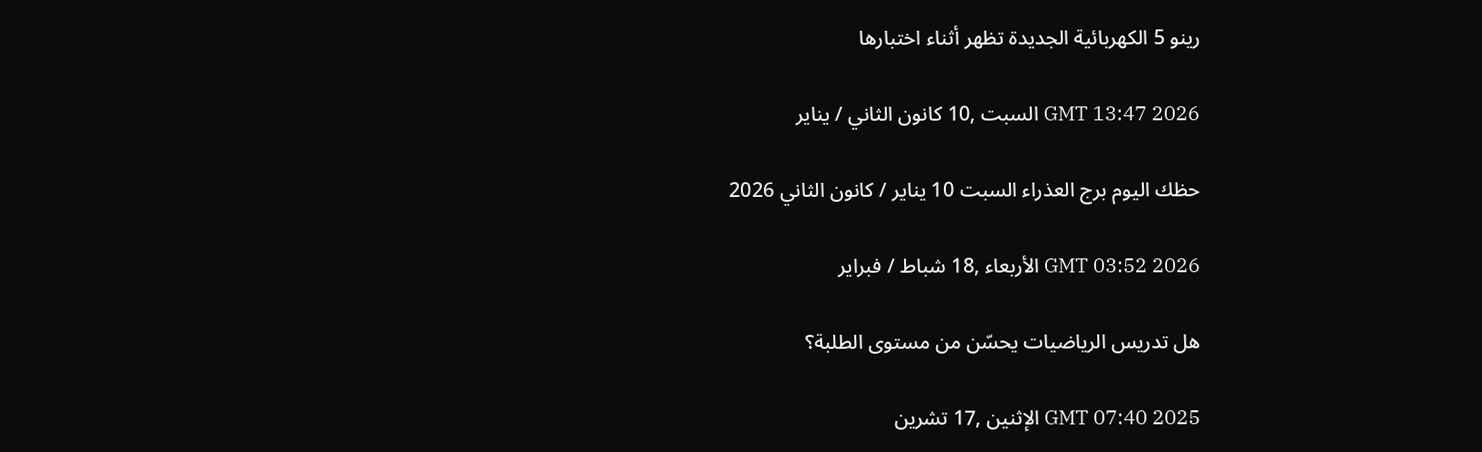رينو 5 الكهربائية الجديدة تظهر أثناء اختبارها

GMT 13:47 2026 السبت ,10 كانون الثاني / يناير

حظك اليوم برج العذراء السبت 10 يناير / كانون الثاني 2026

GMT 03:52 2026 الأربعاء ,18 شباط / فبراير

هل تدريس الرياضيات يحسّن من مستوى الطلبة؟

GMT 07:40 2025 الإثنين ,17 تشرين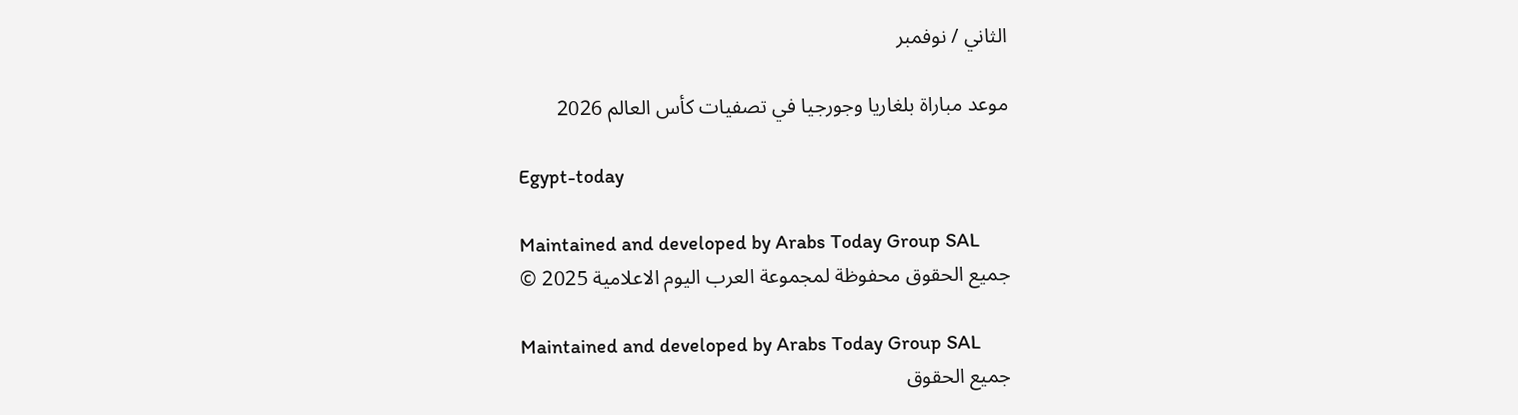الثاني / نوفمبر

موعد مباراة بلغاريا وجورجيا في تصفيات كأس العالم 2026

Egypt-today

Maintained and developed by Arabs Today Group SAL
جميع الحقوق محفوظة لمجموعة العرب اليوم الاعلامية 2025 ©

Maintained and developed by Arabs Today Group SAL
جميع الحقوق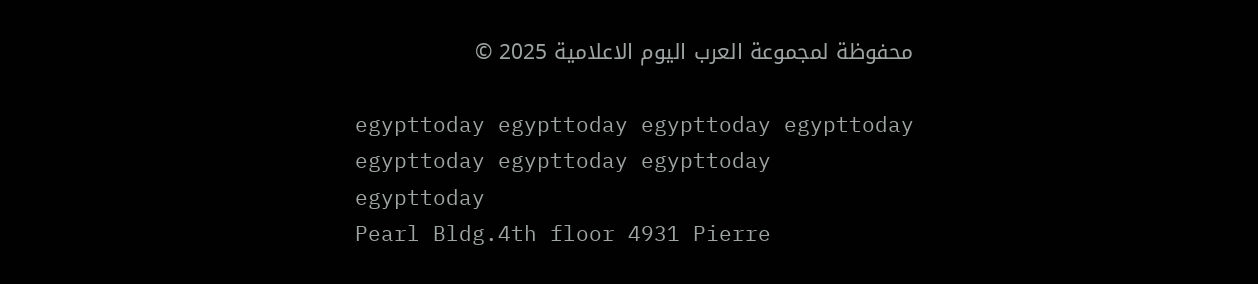محفوظة لمجموعة العرب اليوم الاعلامية 2025 ©

egypttoday egypttoday egypttoday egypttoday
egypttoday egypttoday egypttoday
egypttoday
Pearl Bldg.4th floor 4931 Pierre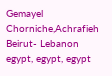Gemayel Chorniche,Achrafieh Beirut- Lebanon
egypt, egypt, egypt